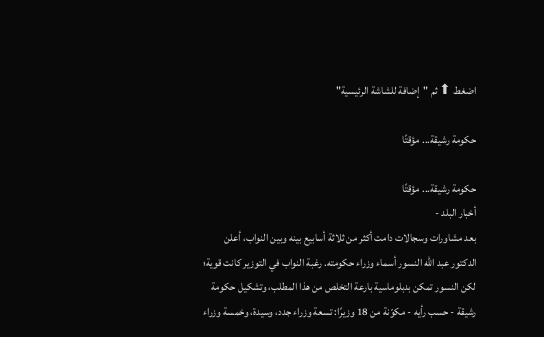اضغط ⬆ ثم "إضافة للشاشة الرئيسية"

حكومة رشيقة... مؤقتًا

حكومة رشيقة... مؤقتًا
أخبار البلد -
بعد مشاورات وسجالات دامت أكثر من ثلاثة أسابيع بينه وبين النواب، أعلن الدكتور عبد الله النسور أسماء وزراء حكومته. رغبة النواب في التوزير كانت قوية؛ لكن النسور تمكن بدبلوماسية بارعة التخلص من هذا المطلب، وتشكيل حكومة رشيقة - حسب رأيه - مكوّنة من 18 وزيرًا: تسعة وزراء جدد، وسيدة، وخمسة وزراء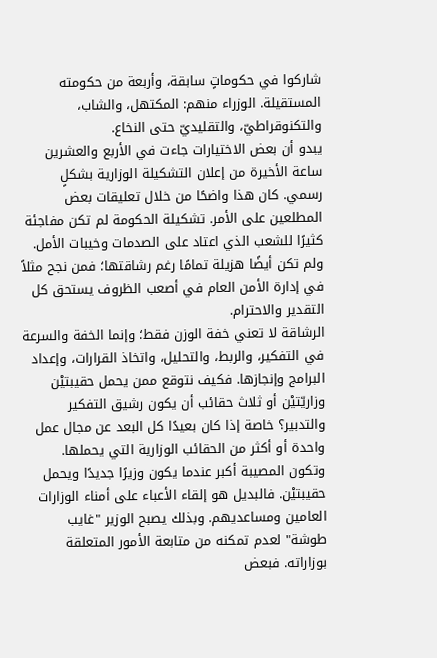شاركوا في حكوماتٍ سابقة، وأربعة من حكومته المستقيلة. الوزراء منهم: المكتهل، والشاب، والتكنوقراطيّ، والتقليديّ حتى النخاع.
يبدو أن بعض الاختيارات جاءت في الأربع والعشرين ساعة الأخيرة من إعلان التشكيلة الوزارية بشكلٍ رسمي. كان هذا واضحًا من خلال تعليقات بعض المطلعين على الأمر. تشكيلة الحكومة لم تكن مفاجئة كثيرًا للشعب الذي اعتاد على الصدمات وخيبات الأمل. ولم تكن أيضًا هزيلة تمامًا رغم رشاقتها؛ فمن نجح مثلاً في إدارة الأمن العام في أصعب الظروف يستحق كل التقدير والاحترام.
الرشاقة لا تعني خفة الوزن فقط؛ وإنما الخفة والسرعة في التفكير، والربط، والتحليل، واتخاذ القرارات، وإعداد البرامج وإنجازها. فكيف نتوقع ممن يحمل حقيبتيْن وزاريّتيْن أو ثلاث حقائب أن يكون رشيق التفكير والتدبير؟ خاصة إذا كان بعيدًا كل البعد عن مجال عمل واحدة أو أكثر من الحقائب الوزارية التي يحملها. وتكون المصيبة أكبر عندما يكون وزيرًا جديدًا ويحمل حقيبتيْن. فالبديل هو إلقاء الأعباء على أمناء الوزارات العامين ومساعديهم. وبذلك يصبح الوزير "غايب طوشة" لعدم تمكنه من متابعة الأمور المتعلقة بوزاراته. فبعض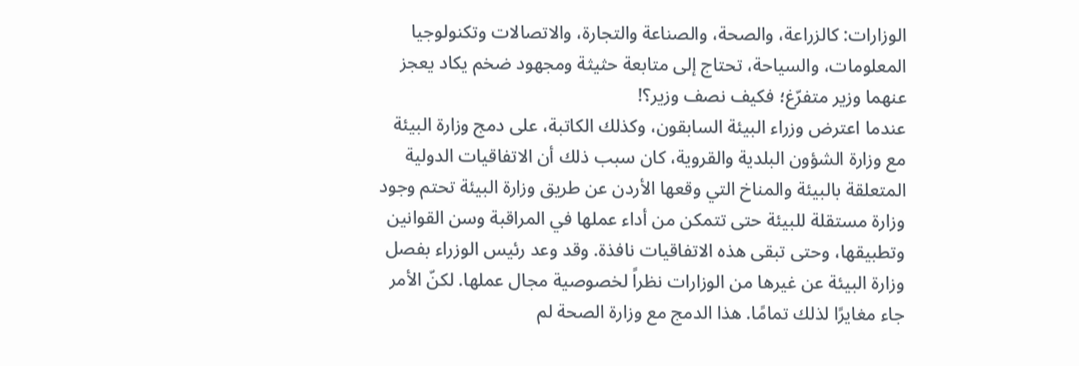الوزارات: كالزراعة، والصحة، والصناعة والتجارة، والاتصالات وتكنولوجيا المعلومات، والسياحة، تحتاج إلى متابعة حثيثة ومجهود ضخم يكاد يعجز عنهما وزير متفرّغ؛ فكيف نصف وزير؟!
عندما اعترض وزراء البيئة السابقون، وكذلك الكاتبة، على دمج وزارة البيئة مع وزارة الشؤون البلدية والقروية، كان سبب ذلك أن الاتفاقيات الدولية المتعلقة بالبيئة والمناخ التي وقعها الأردن عن طريق وزارة البيئة تحتم وجود وزارة مستقلة للبيئة حتى تتمكن من أداء عملها في المراقبة وسن القوانين وتطبيقها، وحتى تبقى هذه الاتفاقيات نافذة. وقد وعد رئيس الوزراء بفصل وزارة البيئة عن غيرها من الوزارات نظراً لخصوصية مجال عملها. لكنّ الأمر جاء مغايرًا لذلك تمامًا. هذا الدمج مع وزارة الصحة لم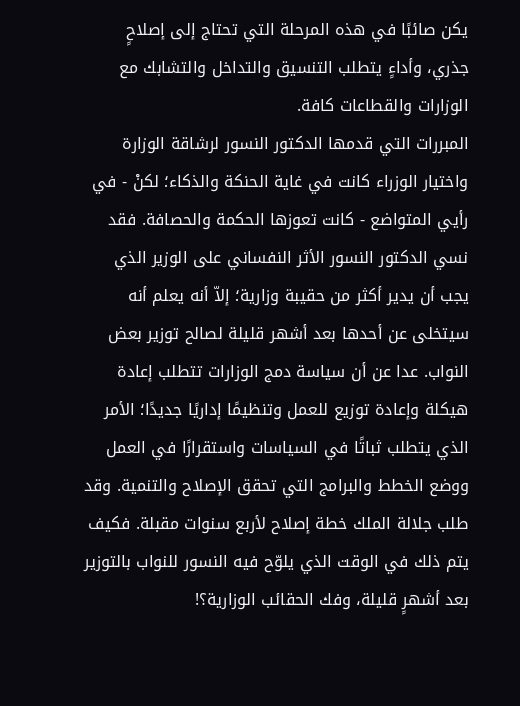يكن صائبًا في هذه المرحلة التي تحتاج إلى إصلاحٍ جذري، وأداءٍ يتطلب التنسيق والتداخل والتشابك مع الوزارات والقطاعات كافة.
المبررات التي قدمها الدكتور النسور لرشاقة الوزارة واختيار الوزراء كانت في غاية الحنكة والذكاء؛ لكنْ - في رأيي المتواضع - كانت تعوزها الحكمة والحصافة. فقد نسي الدكتور النسور الأثر النفساني على الوزير الذي يجب أن يدير أكثر من حقيبة وزارية؛ إلاّ أنه يعلم أنه سيتخلى عن أحدها بعد أشهر قليلة لصالح توزير بعض النواب. عدا عن أن سياسة دمج الوزارات تتطلب إعادة هيكلة وإعادة توزيع للعمل وتنظيمًا إداريًا جديدًا؛ الأمر الذي يتطلب ثباتًا في السياسات واستقرارًا في العمل ووضع الخطط والبرامج التي تحقق الإصلاح والتنمية. وقد طلب جلالة الملك خطة إصلاح لأربع سنوات مقبلة. فكيف يتم ذلك في الوقت الذي يلوّح فيه النسور للنواب بالتوزير بعد أشهرٍ قليلة، وفك الحقائب الوزارية؟!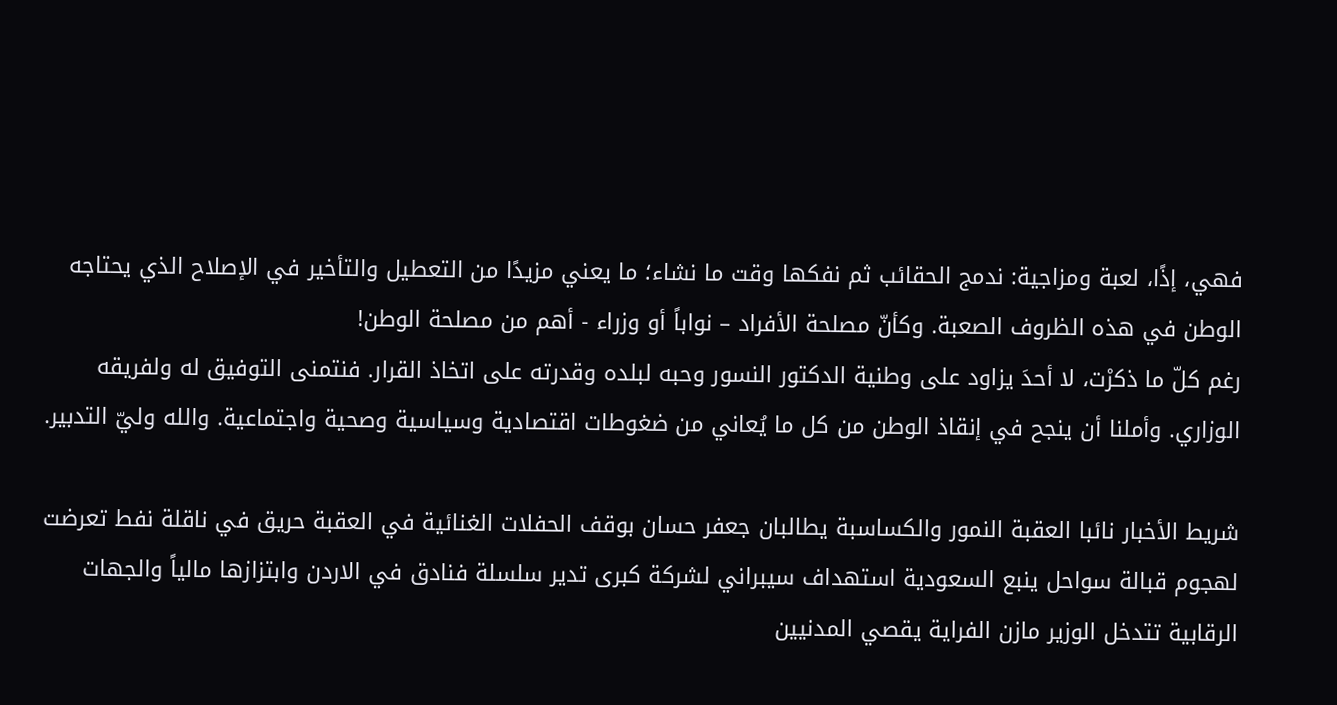فهي، إذًا، لعبة ومزاجية: ندمج الحقائب ثم نفكها وقت ما نشاء؛ ما يعني مزيدًا من التعطيل والتأخير في الإصلاح الذي يحتاجه الوطن في هذه الظروف الصعبة. وكأنّ مصلحة الأفراد – نواباً أو وزراء - أهم من مصلحة الوطن!
رغم كلّ ما ذكرْت، لا أحدَ يزاود على وطنية الدكتور النسور وحبه لبلده وقدرته على اتخاذ القرار. فنتمنى التوفيق له ولفريقه الوزاري. وأملنا أن ينجح في إنقاذ الوطن من كل ما يُعاني من ضغوطات اقتصادية وسياسية وصحية واجتماعية. والله وليّ التدبير.

شريط الأخبار نائبا العقبة النمور والكساسبة يطالبان جعفر حسان بوقف الحفلات الغنائية في العقبة حريق في ناقلة نفط تعرضت لهجوم قبالة سواحل ينبع السعودية استهداف سيبراني لشركة كبرى تدير سلسلة فنادق في الاردن وابتزازها مالياً والجهات الرقابية تتدخل الوزير مازن الفراية يقصي المدنيين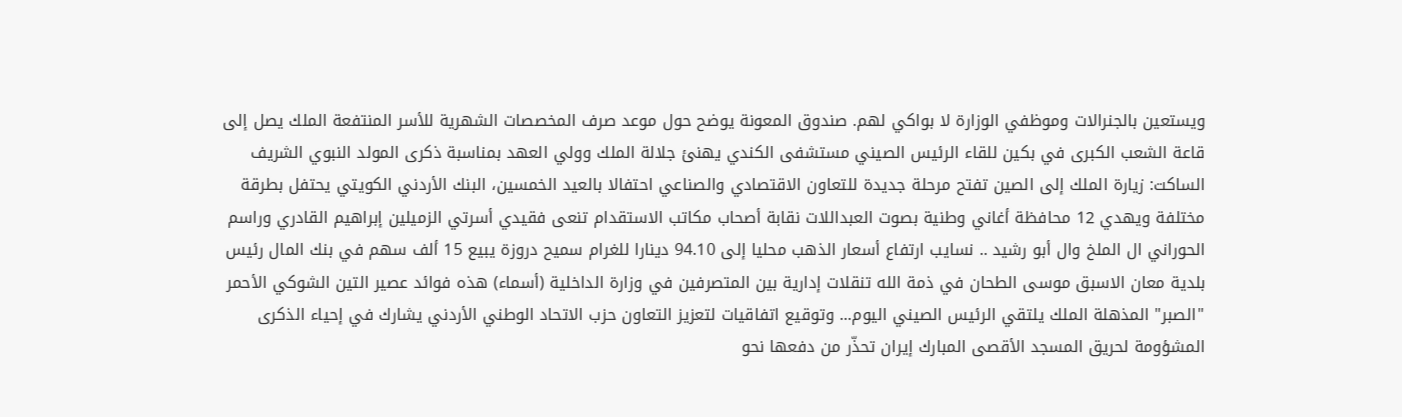ويستعين بالجنرالات وموظفي الوزارة لا بواكي لهم. صندوق المعونة يوضح حول موعد صرف المخصصات الشهرية للأسر المنتفعة الملك يصل إلى قاعة الشعب الكبرى في بكين للقاء الرئيس الصيني مستشفى الكندي يهنئ جلالة الملك وولي العهد بمناسبة ذكرى المولد النبوي الشريف الساكت: زيارة الملك إلى الصين تفتح مرحلة جديدة للتعاون الاقتصادي والصناعي احتفالا بالعيد الخمسين، البنك الأردني الكويتي يحتفل بطرقة مختلفة ويهدي 12 محافظة أغاني وطنية بصوت العبداللات نقابة أصحاب مكاتب الاستقدام تنعى فقيدي أسرتي الزميلين إبراهيم القادري وراسم الحوراني ال الملخ وال أبو رشيد .. نسايب ارتفاع أسعار الذهب محليا إلى 94.10 دينارا للغرام سميح دروزة يبيع 15 ألف سهم في بنك المال رئيس بلدية معان الاسبق موسى الطحان في ذمة الله تنقلات إدارية بين المتصرفين في وزارة الداخلية (أسماء) هذه فوائد عصير التين الشوكي الأحمر "الصبر" المذهلة الملك يلتقي الرئيس الصيني اليوم... وتوقيع اتفاقيات لتعزيز التعاون حزب الاتحاد الوطني الأردني يشارك في إحياء الذكرى المشؤومة لحريق المسجد الأقصى المبارك إيران تحذّر من دفعها نحو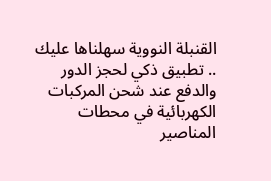القنبلة النووية سهلناها عليك .. تطبيق ذكي لحجز الدور والدفع عند شحن المركبات الكهربائية في محطات المناصير